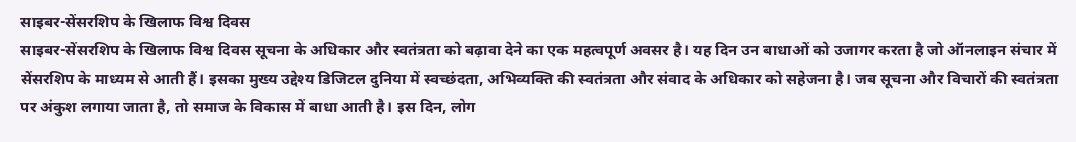साइबर-सेंसरशिप के खिलाफ विश्व दिवस
साइबर-सेंसरशिप के खिलाफ विश्व दिवस सूचना के अधिकार और स्वतंत्रता को बढ़ावा देने का एक महत्वपूर्ण अवसर है। यह दिन उन बाधाओं को उजागर करता है जो ऑनलाइन संचार में सेंसरशिप के माध्यम से आती हैं। इसका मुख्य उद्देश्य डिजिटल दुनिया में स्वच्छंदता, अभिव्यक्ति की स्वतंत्रता और संवाद के अधिकार को सहेजना है। जब सूचना और विचारों की स्वतंत्रता पर अंकुश लगाया जाता है, तो समाज के विकास में बाधा आती है। इस दिन, लोग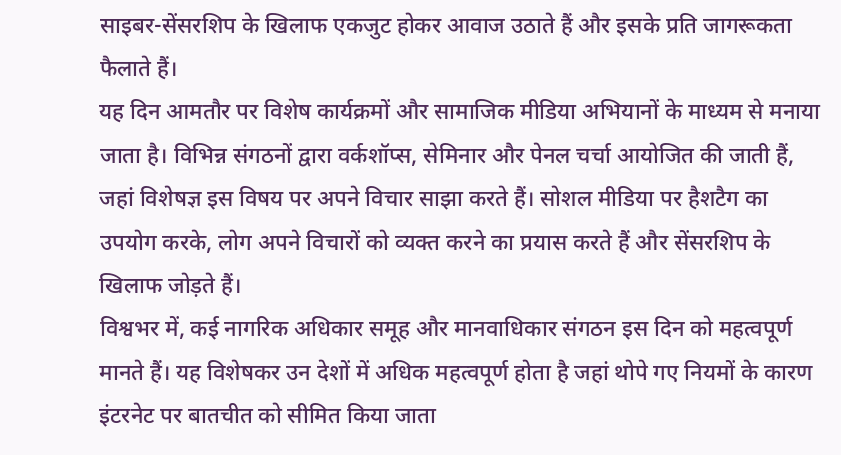साइबर-सेंसरशिप के खिलाफ एकजुट होकर आवाज उठाते हैं और इसके प्रति जागरूकता फैलाते हैं।
यह दिन आमतौर पर विशेष कार्यक्रमों और सामाजिक मीडिया अभियानों के माध्यम से मनाया जाता है। विभिन्न संगठनों द्वारा वर्कशॉप्स, सेमिनार और पेनल चर्चा आयोजित की जाती हैं, जहां विशेषज्ञ इस विषय पर अपने विचार साझा करते हैं। सोशल मीडिया पर हैशटैग का उपयोग करके, लोग अपने विचारों को व्यक्त करने का प्रयास करते हैं और सेंसरशिप के खिलाफ जोड़ते हैं।
विश्वभर में, कई नागरिक अधिकार समूह और मानवाधिकार संगठन इस दिन को महत्वपूर्ण मानते हैं। यह विशेषकर उन देशों में अधिक महत्वपूर्ण होता है जहां थोपे गए नियमों के कारण इंटरनेट पर बातचीत को सीमित किया जाता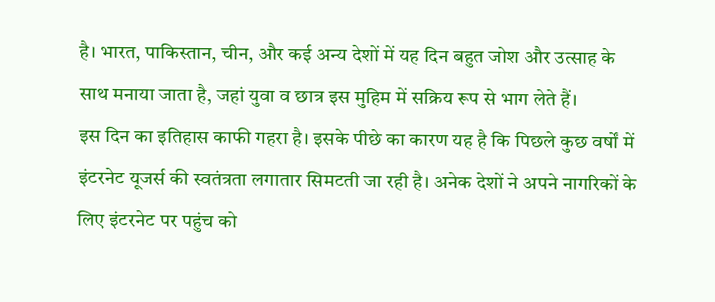है। भारत, पाकिस्तान, चीन, और कई अन्य देशों में यह दिन बहुत जोश और उत्साह के साथ मनाया जाता है, जहां युवा व छात्र इस मुहिम में सक्रिय रूप से भाग लेते हैं।
इस दिन का इतिहास काफी गहरा है। इसके पीछे का कारण यह है कि पिछले कुछ वर्षों में इंटरनेट यूजर्स की स्वतंत्रता लगातार सिमटती जा रही है। अनेक देशों ने अपने नागरिकों के लिए इंटरनेट पर पहुंच को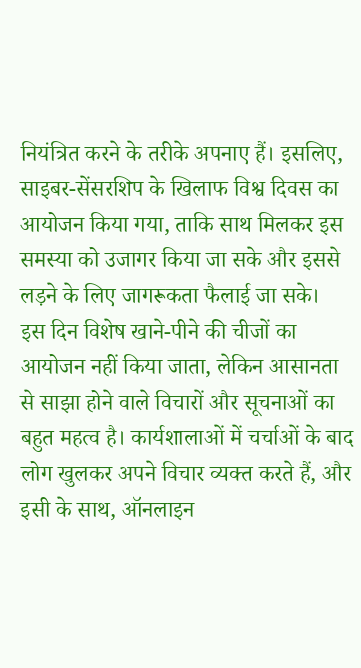नियंत्रित करने के तरीके अपनाए हैं। इसलिए, साइबर-सेंसरशिप के खिलाफ विश्व दिवस का आयोजन किया गया, ताकि साथ मिलकर इस समस्या को उजागर किया जा सके और इससे लड़ने के लिए जागरूकता फैलाई जा सके।
इस दिन विशेष खाने-पीने की चीजों का आयोजन नहीं किया जाता, लेकिन आसानता से साझा होने वाले विचारों और सूचनाओं का बहुत महत्व है। कार्यशालाओं में चर्चाओं के बाद लोग खुलकर अपने विचार व्यक्त करते हैं, और इसी के साथ, ऑनलाइन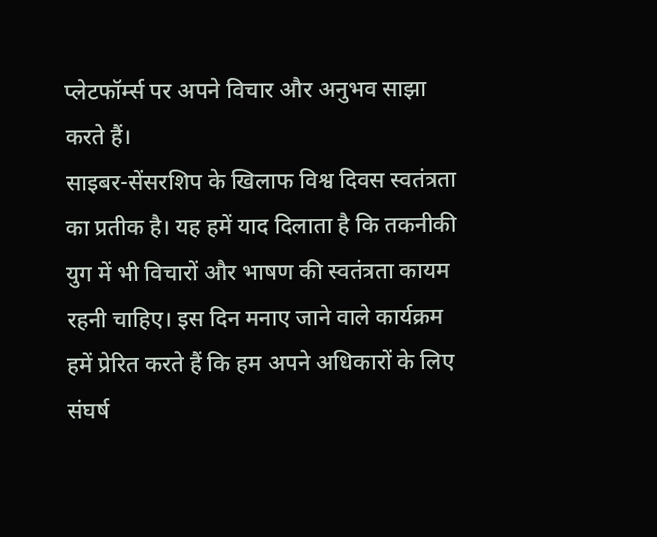प्लेटफॉर्म्स पर अपने विचार और अनुभव साझा करते हैं।
साइबर-सेंसरशिप के खिलाफ विश्व दिवस स्वतंत्रता का प्रतीक है। यह हमें याद दिलाता है कि तकनीकी युग में भी विचारों और भाषण की स्वतंत्रता कायम रहनी चाहिए। इस दिन मनाए जाने वाले कार्यक्रम हमें प्रेरित करते हैं कि हम अपने अधिकारों के लिए संघर्ष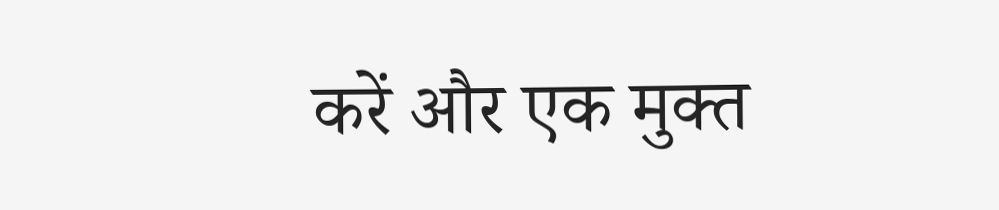करें और एक मुक्त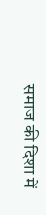समाज की दिशा में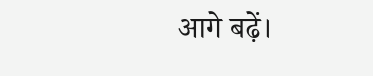आगे बढ़ें।